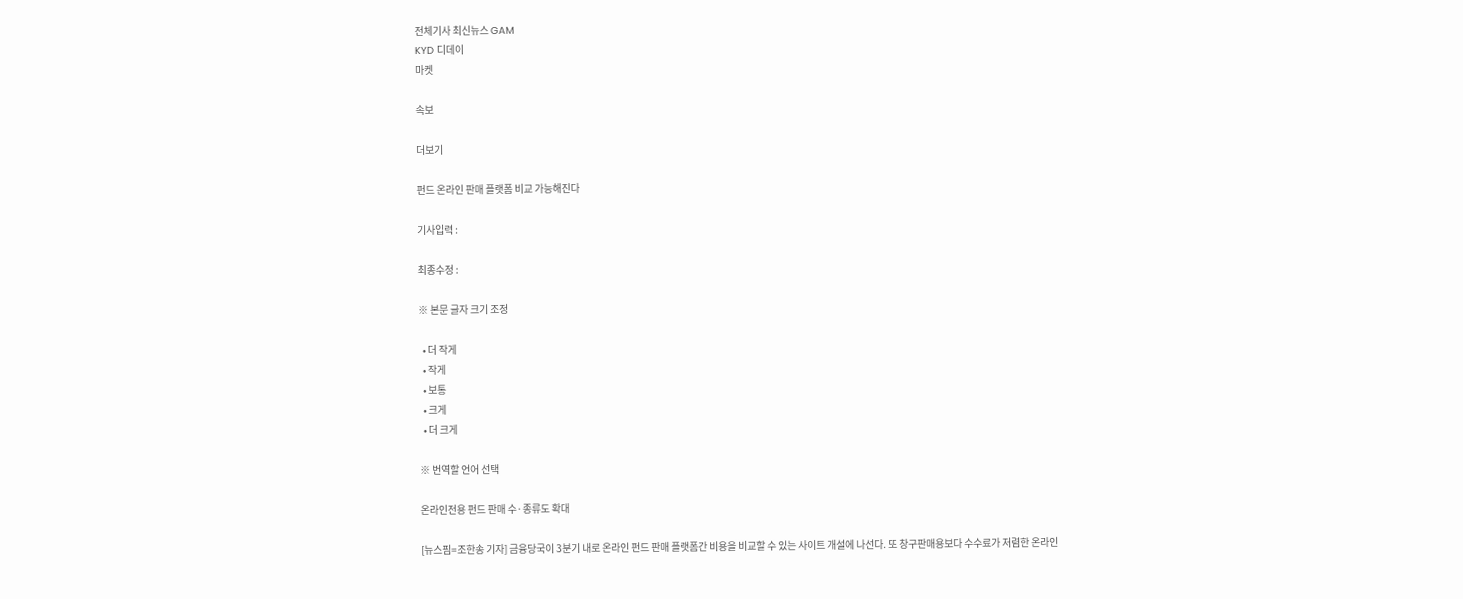전체기사 최신뉴스 GAM
KYD 디데이
마켓

속보

더보기

펀드 온라인 판매 플랫폼 비교 가능해진다

기사입력 :

최종수정 :

※ 본문 글자 크기 조정

  • 더 작게
  • 작게
  • 보통
  • 크게
  • 더 크게

※ 번역할 언어 선택

온라인전용 펀드 판매 수·종류도 확대

[뉴스핌=조한송 기자] 금융당국이 3분기 내로 온라인 펀드 판매 플랫폼간 비용을 비교할 수 있는 사이트 개설에 나선다. 또 창구판매용보다 수수료가 저렴한 온라인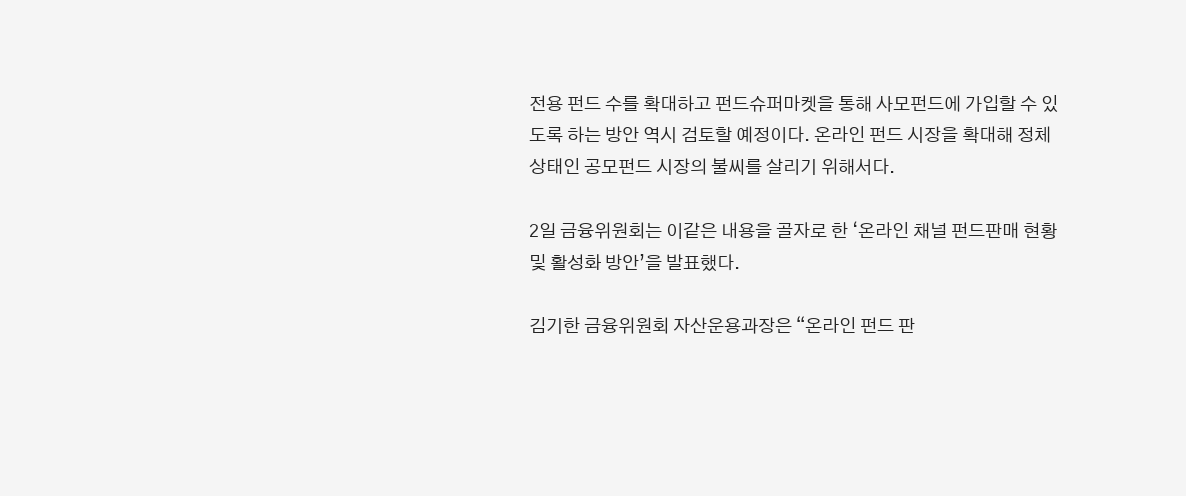전용 펀드 수를 확대하고 펀드슈퍼마켓을 통해 사모펀드에 가입할 수 있도록 하는 방안 역시 검토할 예정이다. 온라인 펀드 시장을 확대해 정체상태인 공모펀드 시장의 불씨를 살리기 위해서다.

2일 금융위원회는 이같은 내용을 골자로 한 ‘온라인 채널 펀드판매 현황 및 활성화 방안’을 발표했다.

김기한 금융위원회 자산운용과장은 “온라인 펀드 판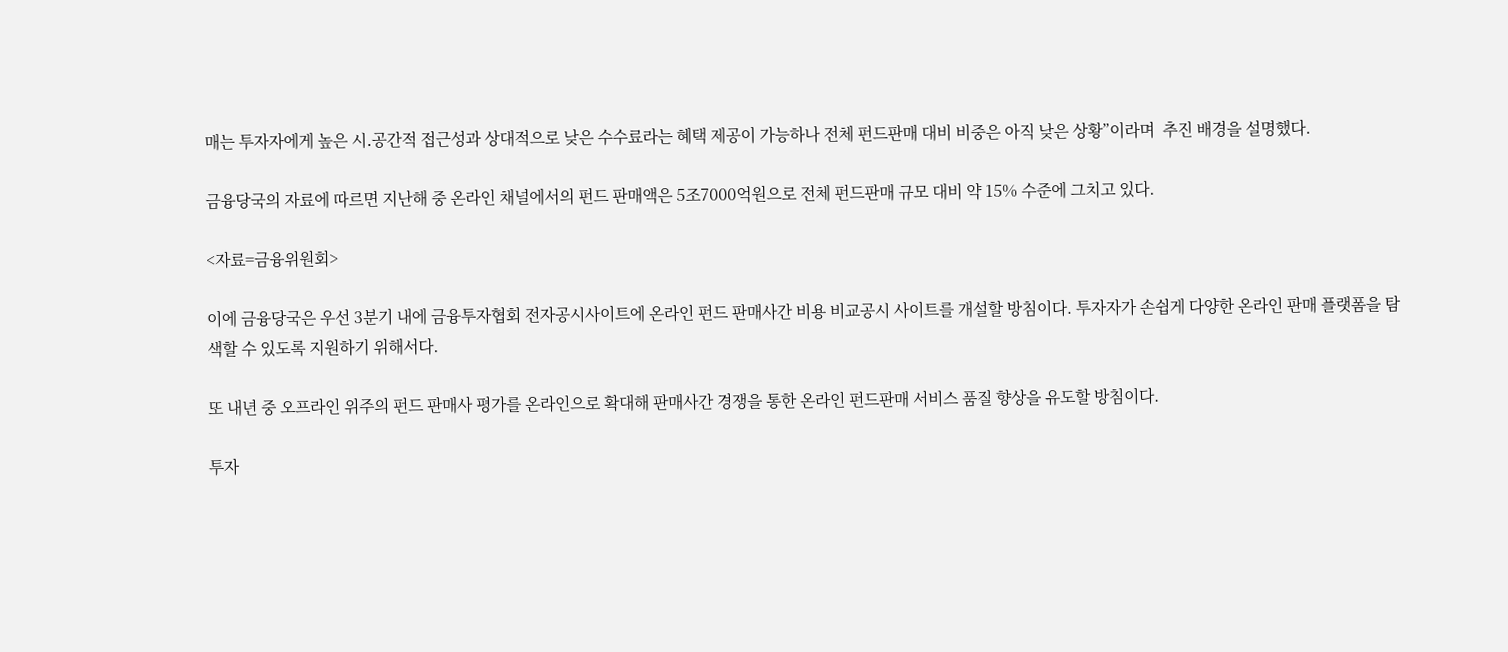매는 투자자에게 높은 시․공간적 접근성과 상대적으로 낮은 수수료라는 혜택 제공이 가능하나 전체 펀드판매 대비 비중은 아직 낮은 상황”이라며  추진 배경을 설명했다.

금융당국의 자료에 따르면 지난해 중 온라인 채널에서의 펀드 판매액은 5조7000억원으로 전체 펀드판매 규모 대비 약 15% 수준에 그치고 있다.

<자료=금융위원회>

이에 금융당국은 우선 3분기 내에 금융투자협회 전자공시사이트에 온라인 펀드 판매사간 비용 비교공시 사이트를 개설할 방침이다. 투자자가 손쉽게 다양한 온라인 판매 플랫폼을 탐색할 수 있도록 지원하기 위해서다.

또 내년 중 오프라인 위주의 펀드 판매사 평가를 온라인으로 확대해 판매사간 경쟁을 통한 온라인 펀드판매 서비스 품질 향상을 유도할 방침이다.

투자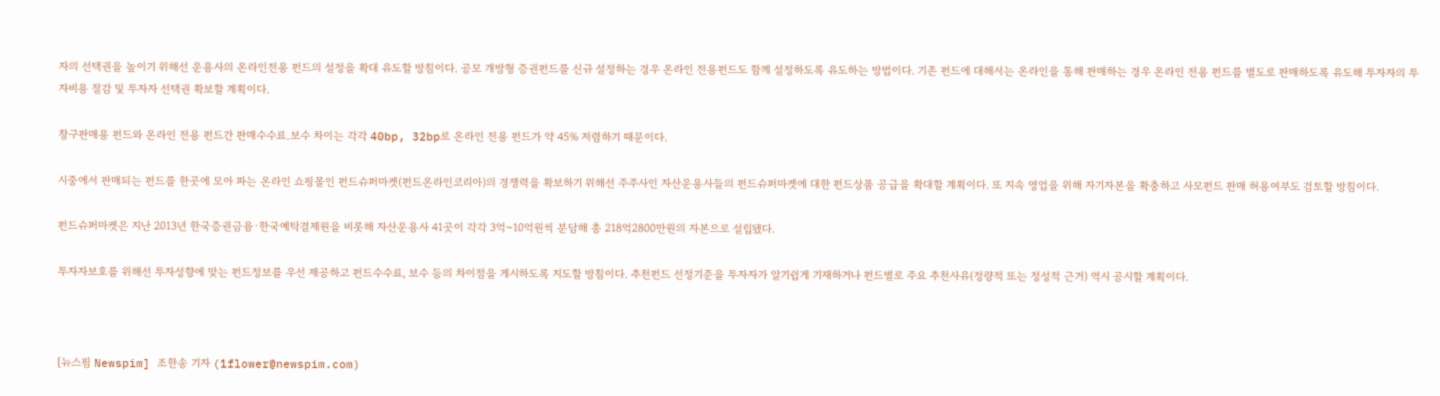자의 선택권을 높이기 위해선 운용사의 온라인전용 펀드의 설정을 확대 유도할 방침이다. 공모 개방형 증권펀드를 신규 설정하는 경우 온라인 전용펀드도 함께 설정하도록 유도하는 방법이다. 기존 펀드에 대해서는 온라인을 통해 판매하는 경우 온라인 전용 펀드를 별도로 판매하도록 유도해 투자자의 투자비용 절감 및 투자자 선택권 확보할 계획이다.

창구판매용 펀드와 온라인 전용 펀드간 판매수수료․보수 차이는 각각 40bp, 32bp로 온라인 전용 펀드가 약 45% 저렴하기 때문이다.

시중에서 판매되는 펀드를 한곳에 모아 파는 온라인 쇼핑몰인 펀드슈퍼마켓(펀드온라인코리아)의 경쟁력을 확보하기 위해선 주주사인 자산운용사들의 펀드슈퍼마켓에 대한 펀드상품 공급을 확대할 계획이다. 또 지속 영업을 위해 자기자본을 확충하고 사모펀드 판매 허용여부도 검토할 방침이다.

펀드슈퍼마켓은 지난 2013년 한국증권금융·한국예탁결제원을 비롯해 자산운용사 41곳이 각각 3억~10억원씩 분담해 총 218억2800만원의 자본으로 설립됐다.

투자자보호를 위해선 투자성향에 맞는 펀드정보를 우선 제공하고 펀드수수료, 보수 등의 차이점을 게시하도록 지도할 방침이다. 추천펀드 선정기준을 투자자가 알기쉽게 기재하거나 펀드별로 주요 추천사유(정량적 또는 정성적 근거) 역시 공시할 계획이다.



[뉴스핌 Newspim] 조한송 기자 (1flower@newspim.com)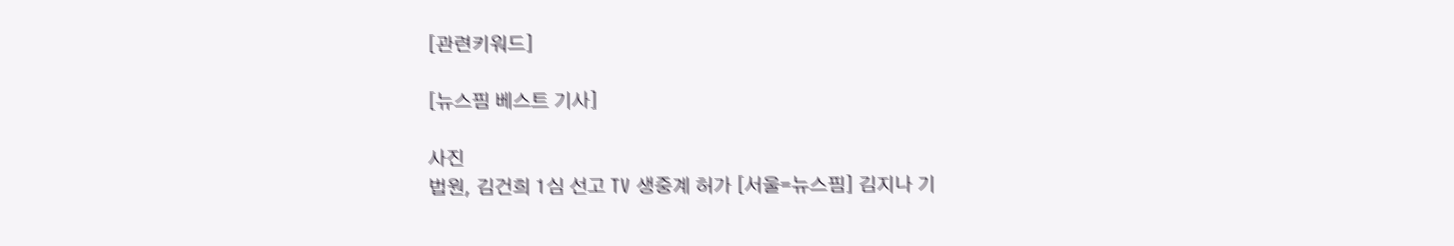[관련키워드]

[뉴스핌 베스트 기사]

사진
법원, 김건희 1심 선고 TV 생중계 허가 [서울=뉴스핌] 김지나 기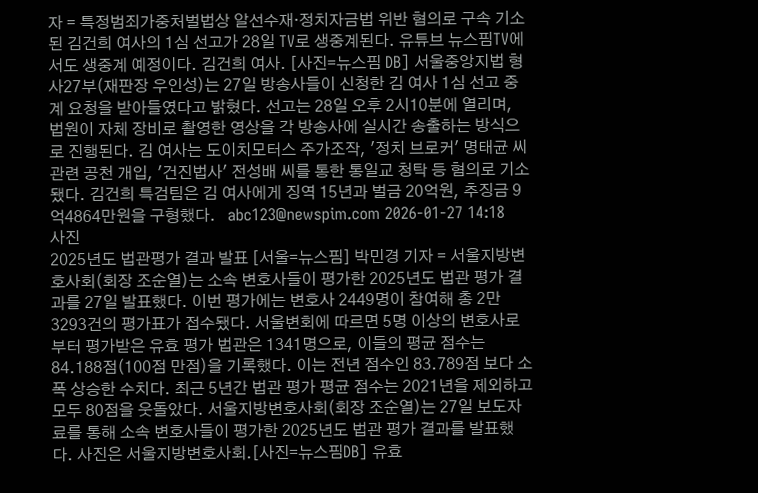자 = 특정범죄가중처벌법상 알선수재·정치자금법 위반 혐의로 구속 기소된 김건희 여사의 1심 선고가 28일 TV로 생중계된다. 유튜브 뉴스핌TV에서도 생중계 예정이다. 김건희 여사. [사진=뉴스핌 DB] 서울중앙지법 형사27부(재판장 우인성)는 27일 방송사들이 신청한 김 여사 1심 선고 중계 요청을 받아들였다고 밝혔다. 선고는 28일 오후 2시10분에 열리며, 법원이 자체 장비로 촬영한 영상을 각 방송사에 실시간 송출하는 방식으로 진행된다. 김 여사는 도이치모터스 주가조작, '정치 브로커' 명태균 씨 관련 공천 개입, '건진법사' 전성배 씨를 통한 통일교 청탁 등 혐의로 기소됐다. 김건희 특검팀은 김 여사에게 징역 15년과 벌금 20억원, 추징금 9억4864만원을 구형했다.   abc123@newspim.com 2026-01-27 14:18
사진
2025년도 법관평가 결과 발표 [서울=뉴스핌] 박민경 기자 = 서울지방변호사회(회장 조순열)는 소속 변호사들이 평가한 2025년도 법관 평가 결과를 27일 발표했다. 이번 평가에는 변호사 2449명이 참여해 총 2만3293건의 평가표가 접수됐다. 서울변회에 따르면 5명 이상의 변호사로부터 평가받은 유효 평가 법관은 1341명으로, 이들의 평균 점수는 84.188점(100점 만점)을 기록했다. 이는 전년 점수인 83.789점 보다 소폭 상승한 수치다. 최근 5년간 법관 평가 평균 점수는 2021년을 제외하고 모두 80점을 웃돌았다. 서울지방변호사회(회장 조순열)는 27일 보도자료를 통해 소속 변호사들이 평가한 2025년도 법관 평가 결과를 발표했다. 사진은 서울지방변호사회.[사진=뉴스핌DB] 유효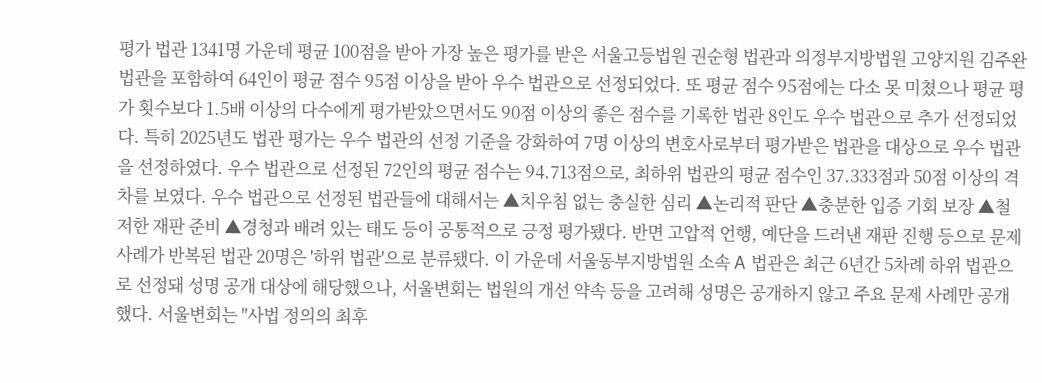평가 법관 1341명 가운데 평균 100점을 받아 가장 높은 평가를 받은 서울고등법원 권순형 법관과 의정부지방법원 고양지원 김주완 법관을 포함하여 64인이 평균 점수 95점 이상을 받아 우수 법관으로 선정되었다. 또 평균 점수 95점에는 다소 못 미쳤으나 평균 평가 횟수보다 1.5배 이상의 다수에게 평가받았으면서도 90점 이상의 좋은 점수를 기록한 법관 8인도 우수 법관으로 추가 선정되었다. 특히 2025년도 법관 평가는 우수 법관의 선정 기준을 강화하여 7명 이상의 변호사로부터 평가받은 법관을 대상으로 우수 법관을 선정하였다. 우수 법관으로 선정된 72인의 평균 점수는 94.713점으로, 최하위 법관의 평균 점수인 37.333점과 50점 이상의 격차를 보였다. 우수 법관으로 선정된 법관들에 대해서는 ▲치우침 없는 충실한 심리 ▲논리적 판단 ▲충분한 입증 기회 보장 ▲철저한 재판 준비 ▲경청과 배려 있는 태도 등이 공통적으로 긍정 평가됐다. 반면 고압적 언행, 예단을 드러낸 재판 진행 등으로 문제 사례가 반복된 법관 20명은 '하위 법관'으로 분류됐다. 이 가운데 서울동부지방법원 소속 A 법관은 최근 6년간 5차례 하위 법관으로 선정돼 성명 공개 대상에 해당했으나, 서울변회는 법원의 개선 약속 등을 고려해 성명은 공개하지 않고 주요 문제 사례만 공개했다. 서울변회는 "사법 정의의 최후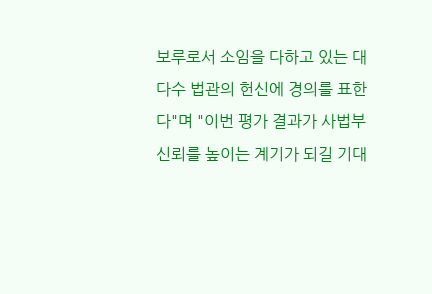보루로서 소임을 다하고 있는 대다수 법관의 헌신에 경의를 표한다"며 "이번 평가 결과가 사법부 신뢰를 높이는 계기가 되길 기대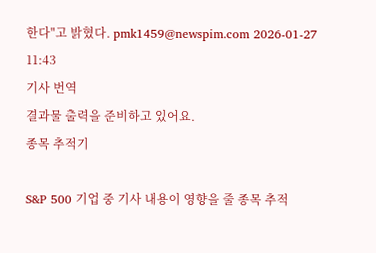한다"고 밝혔다. pmk1459@newspim.com 2026-01-27 11:43
기사 번역
결과물 출력을 준비하고 있어요.
종목 추적기

S&P 500 기업 중 기사 내용이 영향을 줄 종목 추적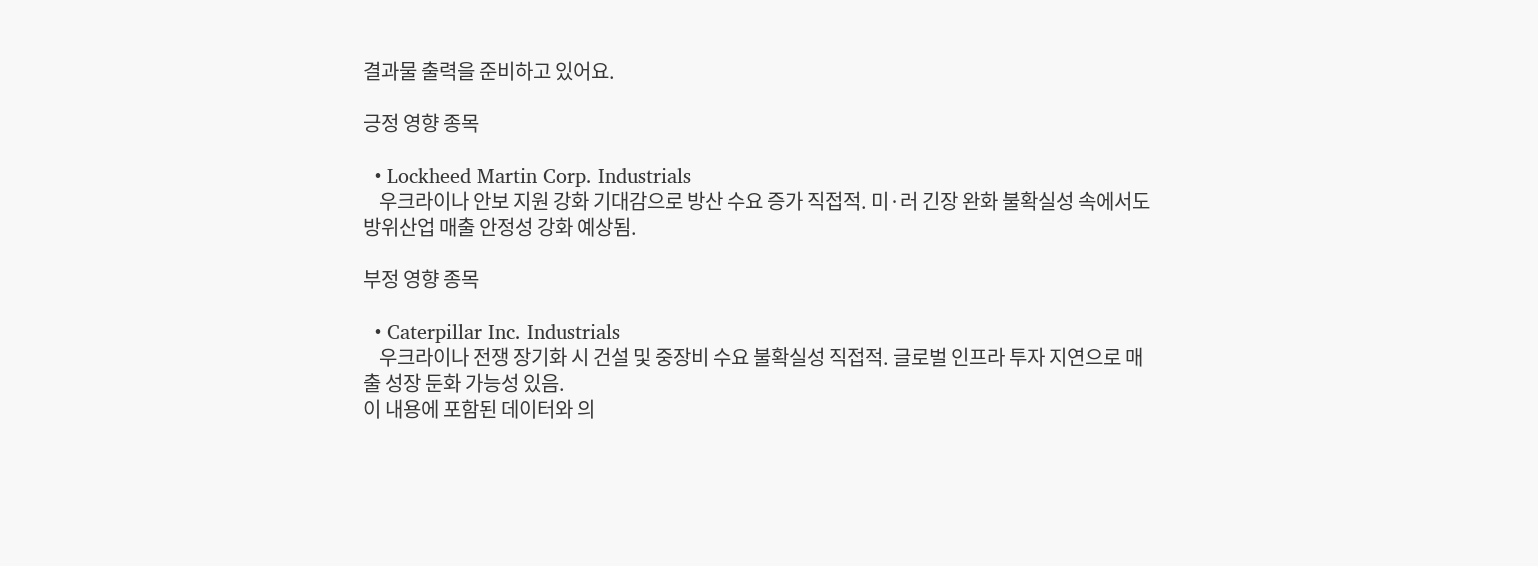결과물 출력을 준비하고 있어요.

긍정 영향 종목

  • Lockheed Martin Corp. Industrials
    우크라이나 안보 지원 강화 기대감으로 방산 수요 증가 직접적. 미·러 긴장 완화 불확실성 속에서도 방위산업 매출 안정성 강화 예상됨.

부정 영향 종목

  • Caterpillar Inc. Industrials
    우크라이나 전쟁 장기화 시 건설 및 중장비 수요 불확실성 직접적. 글로벌 인프라 투자 지연으로 매출 성장 둔화 가능성 있음.
이 내용에 포함된 데이터와 의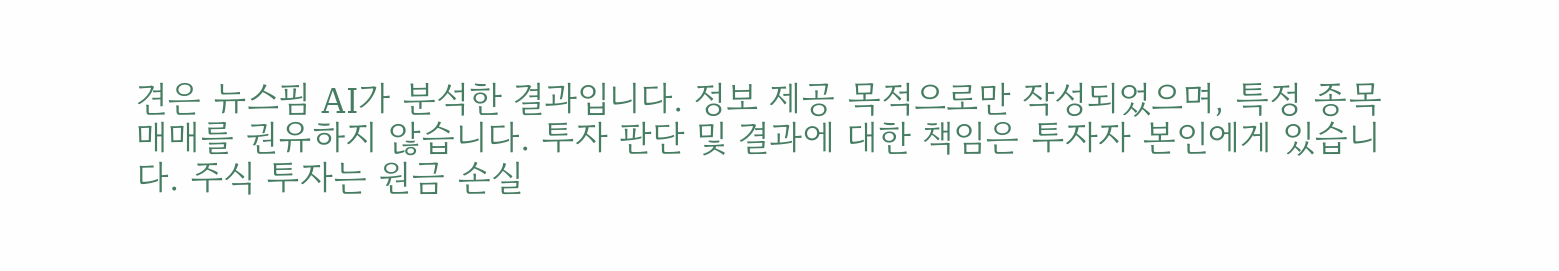견은 뉴스핌 AI가 분석한 결과입니다. 정보 제공 목적으로만 작성되었으며, 특정 종목 매매를 권유하지 않습니다. 투자 판단 및 결과에 대한 책임은 투자자 본인에게 있습니다. 주식 투자는 원금 손실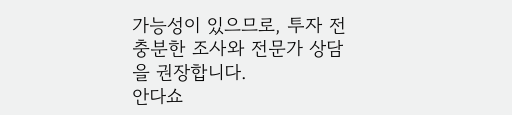가능성이 있으므로, 투자 전 충분한 조사와 전문가 상담을 권장합니다.
안다쇼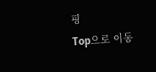핑
Top으로 이동